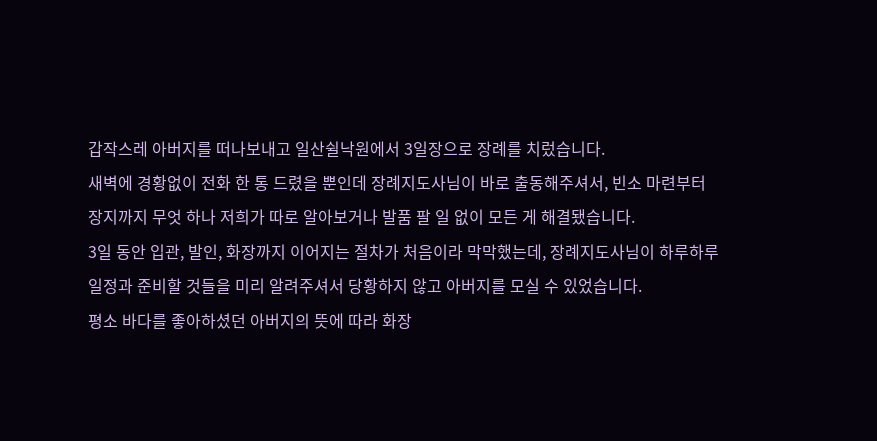갑작스레 아버지를 떠나보내고 일산쉴낙원에서 3일장으로 장례를 치렀습니다.
새벽에 경황없이 전화 한 통 드렸을 뿐인데 장례지도사님이 바로 출동해주셔서, 빈소 마련부터 장지까지 무엇 하나 저희가 따로 알아보거나 발품 팔 일 없이 모든 게 해결됐습니다.
3일 동안 입관, 발인, 화장까지 이어지는 절차가 처음이라 막막했는데, 장례지도사님이 하루하루 일정과 준비할 것들을 미리 알려주셔서 당황하지 않고 아버지를 모실 수 있었습니다.
평소 바다를 좋아하셨던 아버지의 뜻에 따라 화장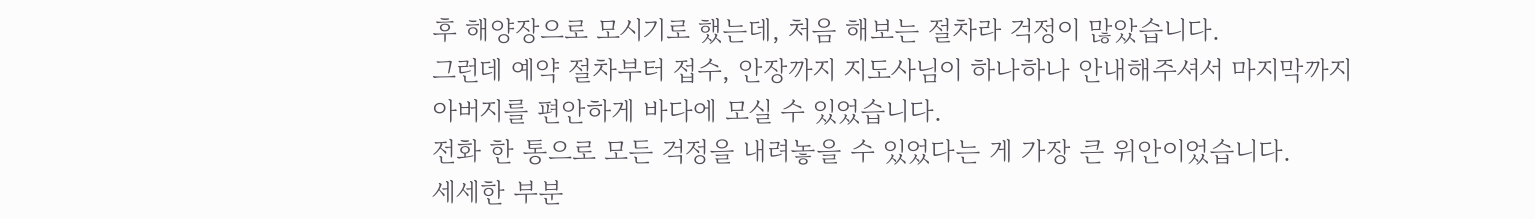후 해양장으로 모시기로 했는데, 처음 해보는 절차라 걱정이 많았습니다.
그런데 예약 절차부터 접수, 안장까지 지도사님이 하나하나 안내해주셔서 마지막까지 아버지를 편안하게 바다에 모실 수 있었습니다.
전화 한 통으로 모든 걱정을 내려놓을 수 있었다는 게 가장 큰 위안이었습니다.
세세한 부분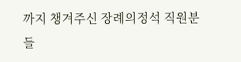까지 챙겨주신 장례의정석 직원분들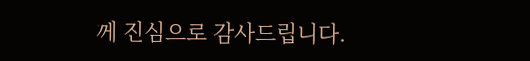께 진심으로 감사드립니다.